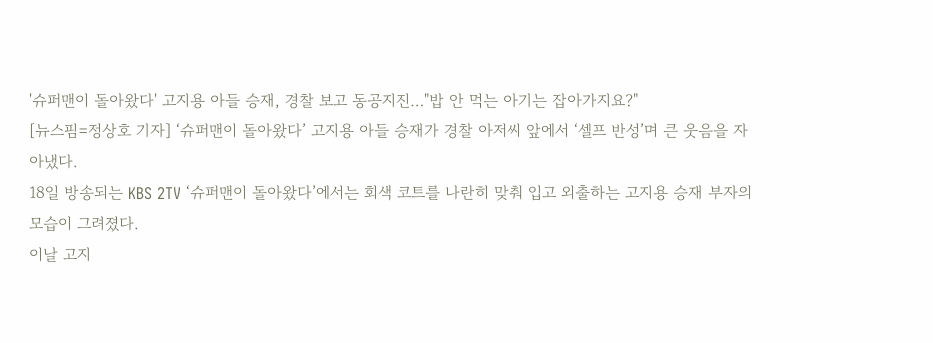'슈퍼맨이 돌아왔다' 고지용 아들 승재, 경찰 보고 동공지진…"밥 안 먹는 아기는 잡아가지요?"
[뉴스핌=정상호 기자] ‘슈퍼맨이 돌아왔다’ 고지용 아들 승재가 경찰 아저씨 앞에서 ‘셀프 반성’며 큰 웃음을 자아냈다.
18일 방송되는 KBS 2TV ‘슈퍼맨이 돌아왔다’에서는 회색 코트를 나란히 맞춰 입고 외출하는 고지용 승재 부자의 모습이 그려졌다.
이날 고지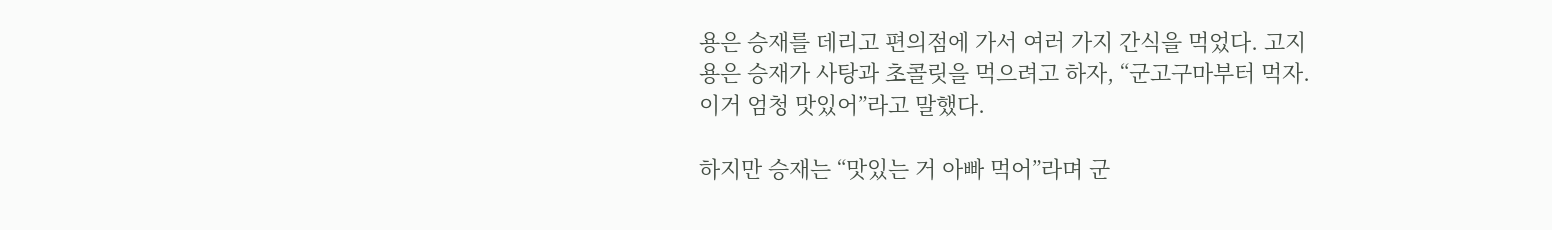용은 승재를 데리고 편의점에 가서 여러 가지 간식을 먹었다. 고지용은 승재가 사탕과 초콜릿을 먹으려고 하자, “군고구마부터 먹자. 이거 엄청 맛있어”라고 말했다.

하지만 승재는 “맛있는 거 아빠 먹어”라며 군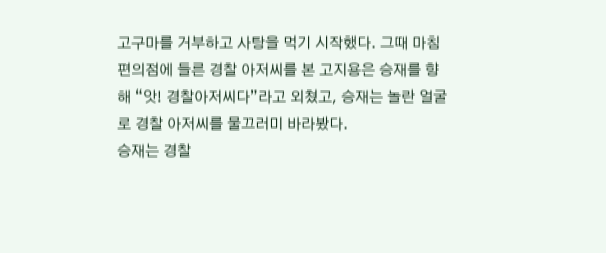고구마를 거부하고 사탕을 먹기 시작했다. 그때 마침 편의점에 들른 경찰 아저씨를 본 고지용은 승재를 향해 “앗! 경찰아저씨다”라고 외쳤고, 승재는 놀란 얼굴로 경찰 아저씨를 물끄러미 바라봤다.
승재는 경찰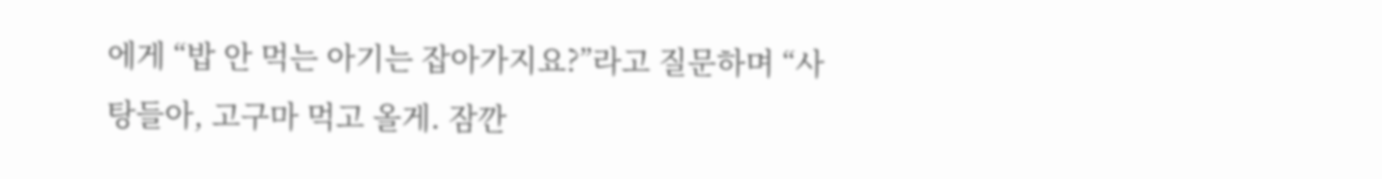에게 “밥 안 먹는 아기는 잡아가지요?”라고 질문하며 “사탕들아, 고구마 먹고 올게. 잠깐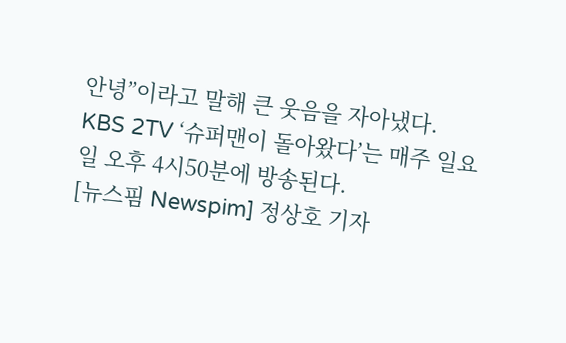안녕”이라고 말해 큰 웃음을 자아냈다.
KBS 2TV ‘슈퍼맨이 돌아왔다’는 매주 일요일 오후 4시50분에 방송된다.
[뉴스핌 Newspim] 정상호 기자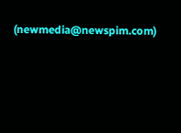(newmedia@newspim.com)